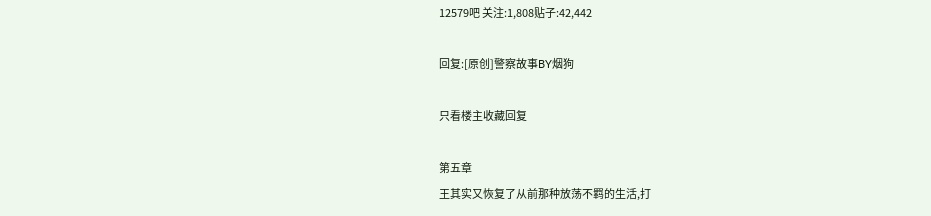12579吧 关注:1,808贴子:42,442

回复:[原创]警察故事BY烟狗

只看楼主收藏回复

第五章
王其实又恢复了从前那种放荡不羁的生活,打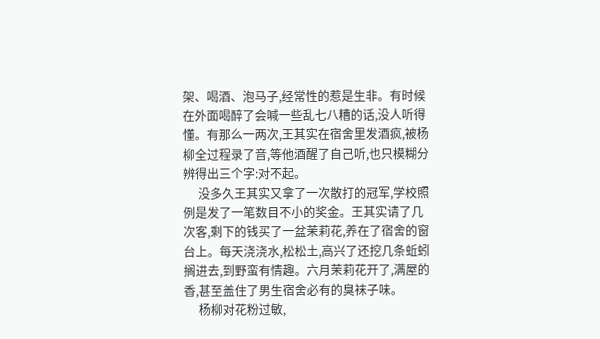架、喝酒、泡马子,经常性的惹是生非。有时候在外面喝醉了会喊一些乱七八糟的话,没人听得懂。有那么一两次,王其实在宿舍里发酒疯,被杨柳全过程录了音,等他酒醒了自己听,也只模糊分辨得出三个字:对不起。
     没多久王其实又拿了一次散打的冠军,学校照例是发了一笔数目不小的奖金。王其实请了几次客,剩下的钱买了一盆茉莉花,养在了宿舍的窗台上。每天浇浇水,松松土,高兴了还挖几条蚯蚓搁进去,到野蛮有情趣。六月茉莉花开了,满屋的香,甚至盖住了男生宿舍必有的臭袜子味。
     杨柳对花粉过敏,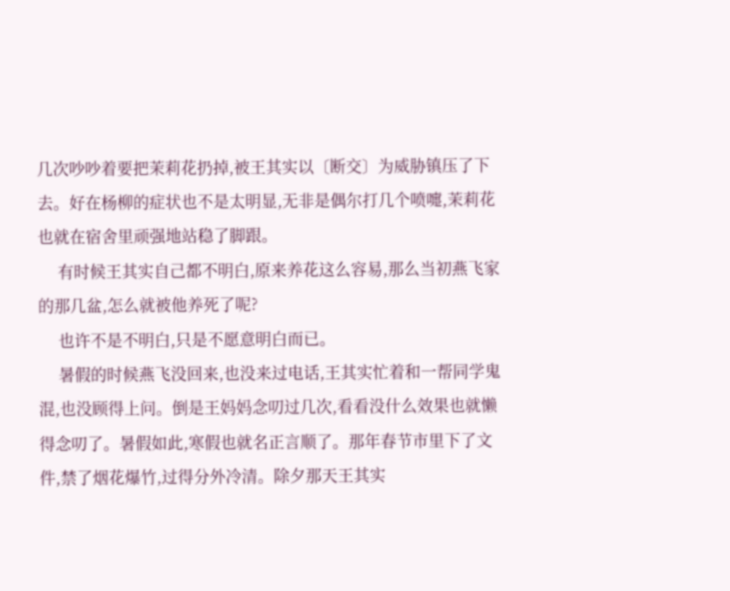几次吵吵着要把茉莉花扔掉,被王其实以〔断交〕为威胁镇压了下去。好在杨柳的症状也不是太明显,无非是偶尔打几个喷嚏,茉莉花也就在宿舍里顽强地站稳了脚跟。
     有时候王其实自己都不明白,原来养花这么容易,那么当初燕飞家的那几盆,怎么就被他养死了呢?
     也许不是不明白,只是不愿意明白而已。
     暑假的时候燕飞没回来,也没来过电话,王其实忙着和一帮同学鬼混,也没顾得上问。倒是王妈妈念叨过几次,看看没什么效果也就懒得念叨了。暑假如此,寒假也就名正言顺了。那年春节市里下了文件,禁了烟花爆竹,过得分外冷清。除夕那天王其实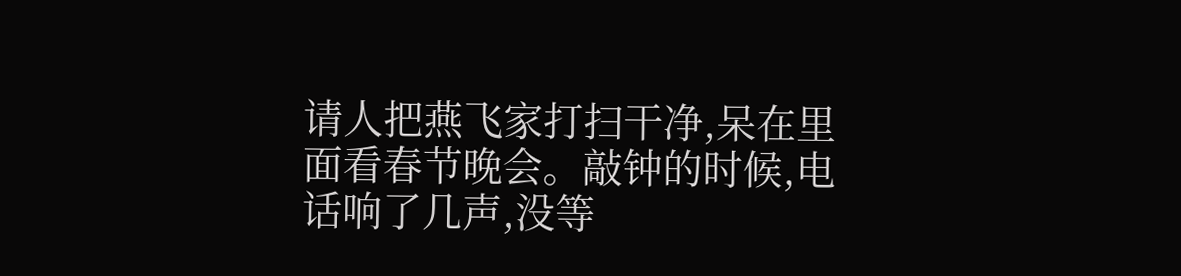请人把燕飞家打扫干净,呆在里面看春节晚会。敲钟的时候,电话响了几声,没等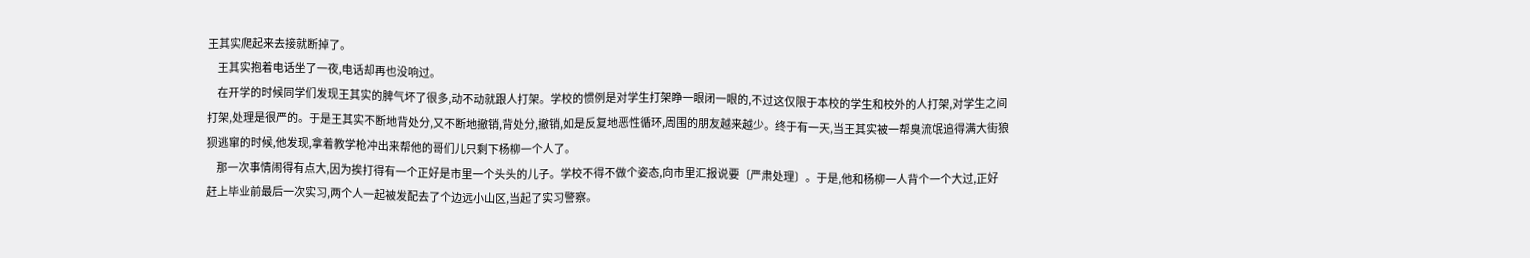王其实爬起来去接就断掉了。
     王其实抱着电话坐了一夜,电话却再也没响过。
     在开学的时候同学们发现王其实的脾气坏了很多,动不动就跟人打架。学校的惯例是对学生打架睁一眼闭一眼的,不过这仅限于本校的学生和校外的人打架,对学生之间打架,处理是很严的。于是王其实不断地背处分,又不断地撤销,背处分,撤销,如是反复地恶性循环,周围的朋友越来越少。终于有一天,当王其实被一帮臭流氓追得满大街狼狈逃窜的时候,他发现,拿着教学枪冲出来帮他的哥们儿只剩下杨柳一个人了。
     那一次事情闹得有点大,因为挨打得有一个正好是市里一个头头的儿子。学校不得不做个姿态,向市里汇报说要〔严肃处理〕。于是,他和杨柳一人背个一个大过,正好赶上毕业前最后一次实习,两个人一起被发配去了个边远小山区,当起了实习警察。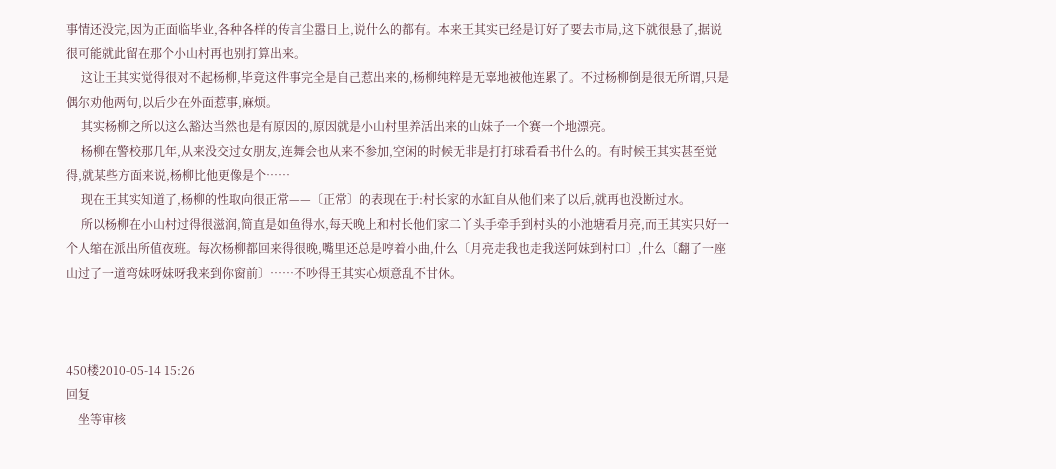事情还没完,因为正面临毕业,各种各样的传言尘嚣日上,说什么的都有。本来王其实已经是订好了要去市局,这下就很悬了,据说很可能就此留在那个小山村再也别打算出来。
     这让王其实觉得很对不起杨柳,毕竟这件事完全是自己惹出来的,杨柳纯粹是无辜地被他连累了。不过杨柳倒是很无所谓,只是偶尔劝他两句,以后少在外面惹事,麻烦。
     其实杨柳之所以这么豁达当然也是有原因的,原因就是小山村里养活出来的山妹子一个赛一个地漂亮。
     杨柳在警校那几年,从来没交过女朋友,连舞会也从来不参加,空闲的时候无非是打打球看看书什么的。有时候王其实甚至觉得,就某些方面来说,杨柳比他更像是个……
     现在王其实知道了,杨柳的性取向很正常——〔正常〕的表现在于:村长家的水缸自从他们来了以后,就再也没断过水。
     所以杨柳在小山村过得很滋润,简直是如鱼得水,每天晚上和村长他们家二丫头手牵手到村头的小池塘看月亮,而王其实只好一个人缩在派出所值夜班。每次杨柳都回来得很晚,嘴里还总是哼着小曲,什么〔月亮走我也走我送阿妹到村口〕,什么〔翻了一座山过了一道弯妹呀妹呀我来到你窗前〕……不吵得王其实心烦意乱不甘休。



450楼2010-05-14 15:26
回复
    坐等审核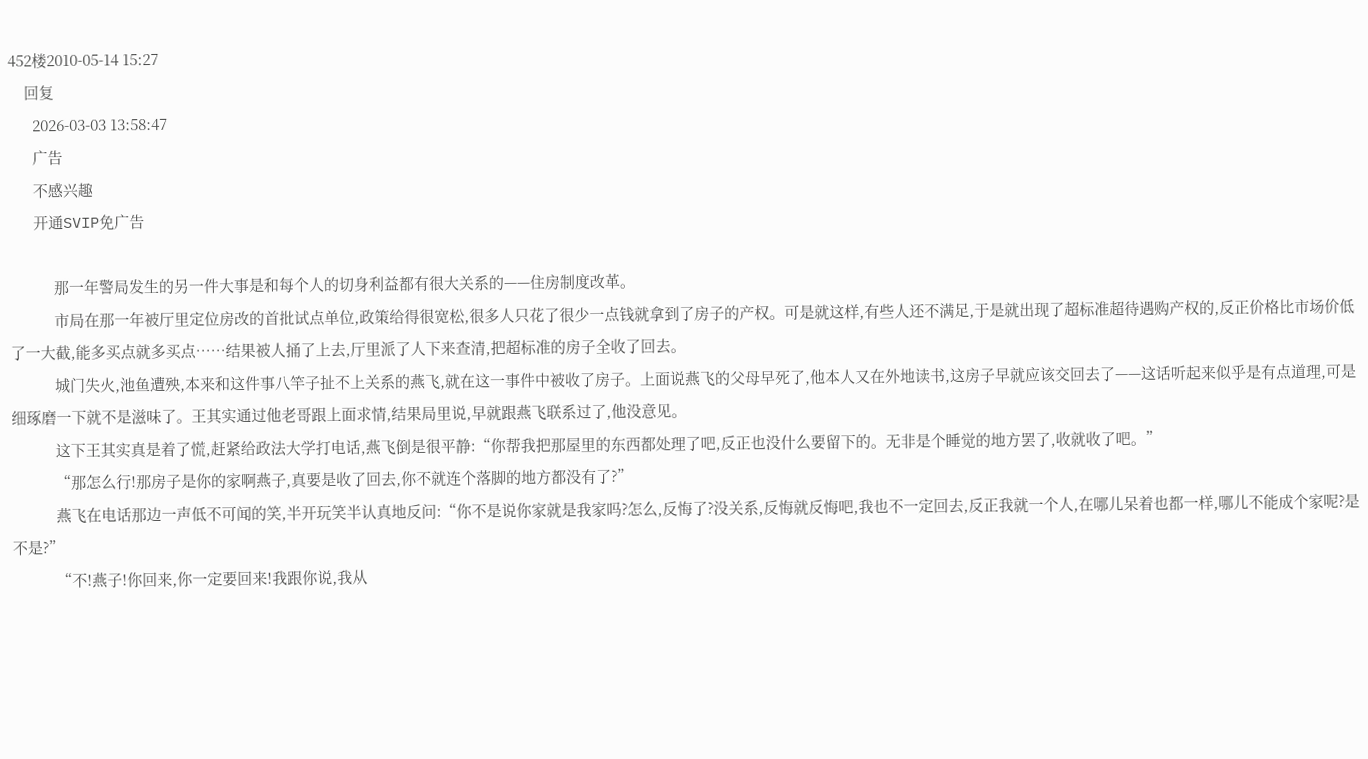452楼2010-05-14 15:27
    回复
      2026-03-03 13:58:47
      广告
      不感兴趣
      开通SVIP免广告

           那一年警局发生的另一件大事是和每个人的切身利益都有很大关系的——住房制度改革。
           市局在那一年被厅里定位房改的首批试点单位,政策给得很宽松,很多人只花了很少一点钱就拿到了房子的产权。可是就这样,有些人还不满足,于是就出现了超标准超待遇购产权的,反正价格比市场价低了一大截,能多买点就多买点……结果被人捅了上去,厅里派了人下来查清,把超标准的房子全收了回去。
           城门失火,池鱼遭殃,本来和这件事八竿子扯不上关系的燕飞,就在这一事件中被收了房子。上面说燕飞的父母早死了,他本人又在外地读书,这房子早就应该交回去了——这话听起来似乎是有点道理,可是细琢磨一下就不是滋味了。王其实通过他老哥跟上面求情,结果局里说,早就跟燕飞联系过了,他没意见。
           这下王其实真是着了慌,赶紧给政法大学打电话,燕飞倒是很平静:“你帮我把那屋里的东西都处理了吧,反正也没什么要留下的。无非是个睡觉的地方罢了,收就收了吧。”
           “那怎么行!那房子是你的家啊燕子,真要是收了回去,你不就连个落脚的地方都没有了?”
           燕飞在电话那边一声低不可闻的笑,半开玩笑半认真地反问:“你不是说你家就是我家吗?怎么,反悔了?没关系,反悔就反悔吧,我也不一定回去,反正我就一个人,在哪儿呆着也都一样,哪儿不能成个家呢?是不是?”
           “不!燕子!你回来,你一定要回来!我跟你说,我从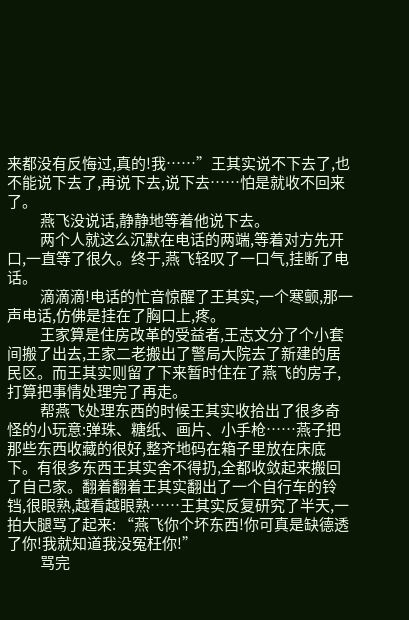来都没有反悔过,真的!我……”王其实说不下去了,也不能说下去了,再说下去,说下去……怕是就收不回来了。
           燕飞没说话,静静地等着他说下去。
           两个人就这么沉默在电话的两端,等着对方先开口,一直等了很久。终于,燕飞轻叹了一口气,挂断了电话。
           滴滴滴!电话的忙音惊醒了王其实,一个寒颤,那一声电话,仿佛是挂在了胸口上,疼。
           王家算是住房改革的受益者,王志文分了个小套间搬了出去,王家二老搬出了警局大院去了新建的居民区。而王其实则留了下来暂时住在了燕飞的房子,打算把事情处理完了再走。
           帮燕飞处理东西的时候王其实收拾出了很多奇怪的小玩意:弹珠、糖纸、画片、小手枪……燕子把那些东西收藏的很好,整齐地码在箱子里放在床底下。有很多东西王其实舍不得扔,全都收敛起来搬回了自己家。翻着翻着王其实翻出了一个自行车的铃铛,很眼熟,越看越眼熟……王其实反复研究了半天,一拍大腿骂了起来: “燕飞你个坏东西!你可真是缺德透了你!我就知道我没冤枉你!”
           骂完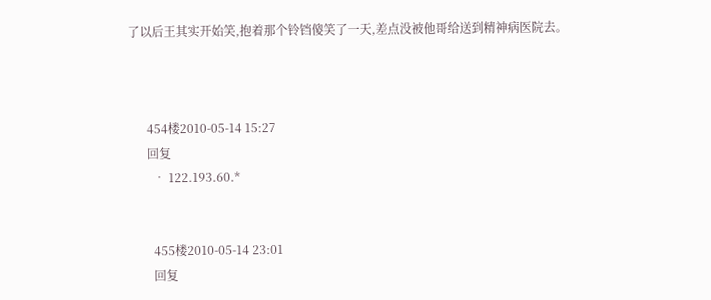了以后王其实开始笑,抱着那个铃铛傻笑了一天,差点没被他哥给送到精神病医院去。



      454楼2010-05-14 15:27
      回复
        • 122.193.60.*


        455楼2010-05-14 23:01
        回复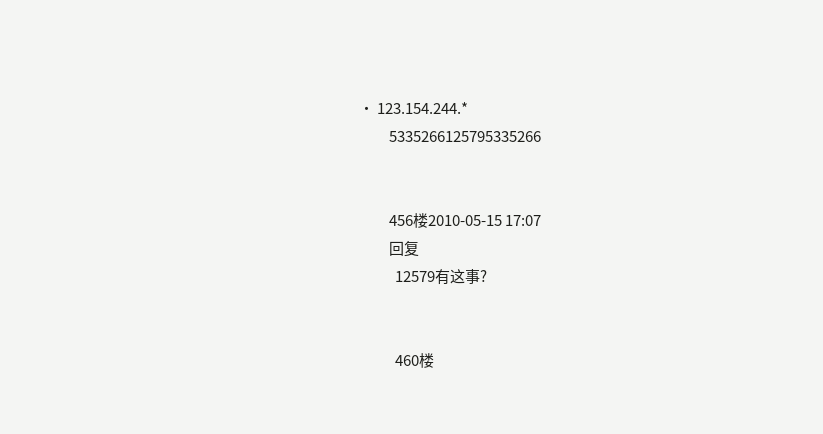• 123.154.244.*
          5335266125795335266


          456楼2010-05-15 17:07
          回复
            12579有这事?


            460楼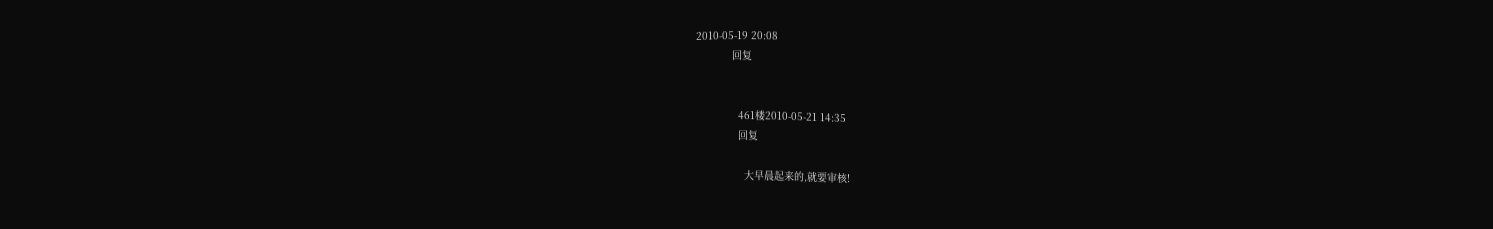2010-05-19 20:08
            回复


              461楼2010-05-21 14:35
              回复

                大早晨起来的,就要审核!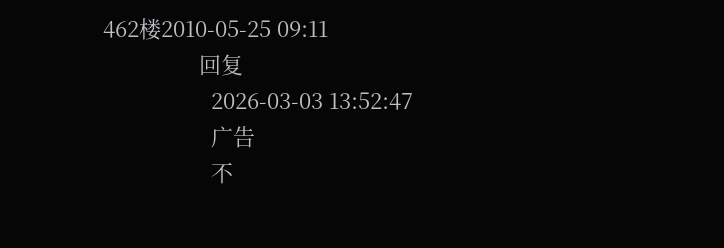462楼2010-05-25 09:11
                回复
                  2026-03-03 13:52:47
                  广告
                  不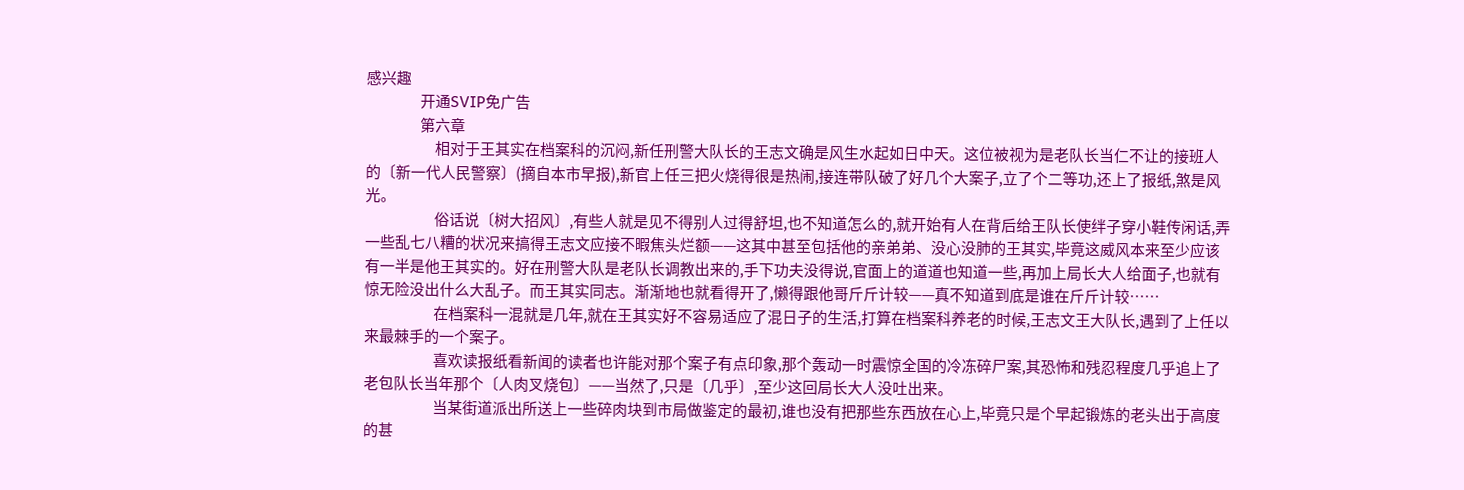感兴趣
                  开通SVIP免广告
                  第六章
                       相对于王其实在档案科的沉闷,新任刑警大队长的王志文确是风生水起如日中天。这位被视为是老队长当仁不让的接班人的〔新一代人民警察〕(摘自本市早报),新官上任三把火烧得很是热闹,接连带队破了好几个大案子,立了个二等功,还上了报纸,煞是风光。
                       俗话说〔树大招风〕,有些人就是见不得别人过得舒坦,也不知道怎么的,就开始有人在背后给王队长使绊子穿小鞋传闲话,弄一些乱七八糟的状况来搞得王志文应接不暇焦头烂额——这其中甚至包括他的亲弟弟、没心没肺的王其实,毕竟这威风本来至少应该有一半是他王其实的。好在刑警大队是老队长调教出来的,手下功夫没得说,官面上的道道也知道一些,再加上局长大人给面子,也就有惊无险没出什么大乱子。而王其实同志。渐渐地也就看得开了,懒得跟他哥斤斤计较——真不知道到底是谁在斤斤计较……
                       在档案科一混就是几年,就在王其实好不容易适应了混日子的生活,打算在档案科养老的时候,王志文王大队长,遇到了上任以来最棘手的一个案子。
                       喜欢读报纸看新闻的读者也许能对那个案子有点印象,那个轰动一时震惊全国的冷冻碎尸案,其恐怖和残忍程度几乎追上了老包队长当年那个〔人肉叉烧包〕——当然了,只是〔几乎〕,至少这回局长大人没吐出来。
                       当某街道派出所送上一些碎肉块到市局做鉴定的最初,谁也没有把那些东西放在心上,毕竟只是个早起锻炼的老头出于高度的甚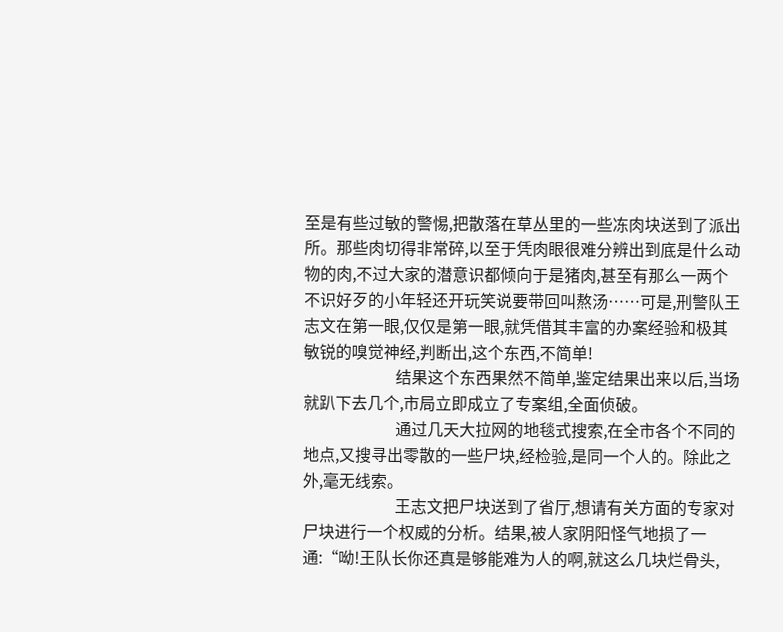至是有些过敏的警惕,把散落在草丛里的一些冻肉块送到了派出所。那些肉切得非常碎,以至于凭肉眼很难分辨出到底是什么动物的肉,不过大家的潜意识都倾向于是猪肉,甚至有那么一两个不识好歹的小年轻还开玩笑说要带回叫熬汤……可是,刑警队王志文在第一眼,仅仅是第一眼,就凭借其丰富的办案经验和极其敏锐的嗅觉神经,判断出,这个东西,不简单!
                       结果这个东西果然不简单,鉴定结果出来以后,当场就趴下去几个,市局立即成立了专案组,全面侦破。
                       通过几天大拉网的地毯式搜索,在全市各个不同的地点,又搜寻出零散的一些尸块,经检验,是同一个人的。除此之外,毫无线索。
                       王志文把尸块送到了省厅,想请有关方面的专家对尸块进行一个权威的分析。结果,被人家阴阳怪气地损了一通:“呦!王队长你还真是够能难为人的啊,就这么几块烂骨头,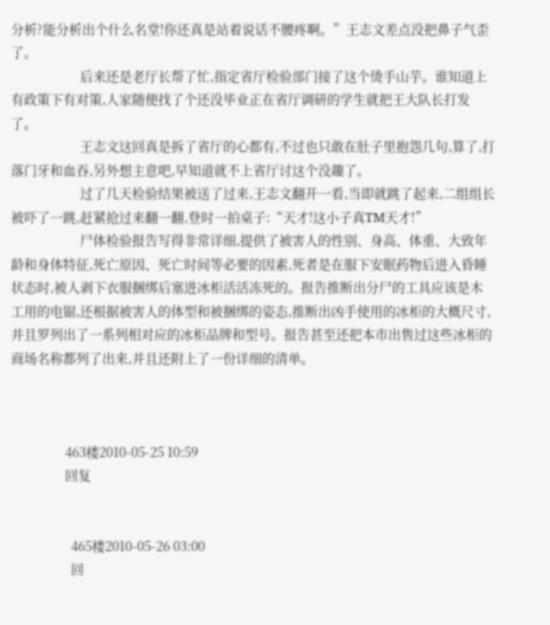分析?能分析出个什么名堂!你还真是站着说话不腰疼啊。”王志文差点没把鼻子气歪了。
                       后来还是老厅长帮了忙,指定省厅检验部门接了这个烫手山芋。谁知道上有政策下有对策,人家随便找了个还没毕业正在省厅调研的学生就把王大队长打发了。
                       王志文这回真是拆了省厅的心都有,不过也只敢在肚子里抱怨几句,算了,打落门牙和血吞,另外想主意吧,早知道就不上省厅讨这个没趣了。
                       过了几天检验结果被送了过来,王志文翻开一看,当即就跳了起来,二组组长被吓了一跳,赶紧抢过来翻一翻,登时一拍桌子:“天才!这小子真TM天才!”
                       尸体检验报告写得非常详细,提供了被害人的性别、身高、体重、大致年龄和身体特征,死亡原因、死亡时间等必要的因素,死者是在服下安眠药物后进入昏睡状态时,被人剥下衣服捆绑后塞进冰柜活活冻死的。报告推断出分尸的工具应该是木工用的电锯,还根据被害人的体型和被捆绑的姿态,推断出凶手使用的冰柜的大概尺寸,并且罗列出了一系列相对应的冰柜品牌和型号。报告甚至还把本市出售过这些冰柜的商场名称都列了出来,并且还附上了一份详细的清单。



                  463楼2010-05-25 10:59
                  回复


                    465楼2010-05-26 03:00
                    回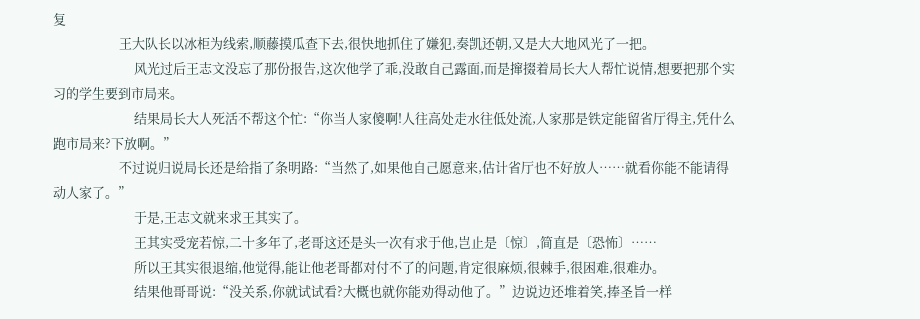复
                      王大队长以冰柜为线索,顺藤摸瓜查下去,很快地抓住了嫌犯,奏凯还朝,又是大大地风光了一把。
                           风光过后王志文没忘了那份报告,这次他学了乖,没敢自己露面,而是撺掇着局长大人帮忙说情,想要把那个实习的学生要到市局来。
                           结果局长大人死活不帮这个忙:“你当人家傻啊!人往高处走水往低处流,人家那是铁定能留省厅得主,凭什么跑市局来?下放啊。”
                      不过说归说局长还是给指了条明路:“当然了,如果他自己愿意来,估计省厅也不好放人……就看你能不能请得动人家了。”
                           于是,王志文就来求王其实了。
                           王其实受宠若惊,二十多年了,老哥这还是头一次有求于他,岂止是〔惊〕,简直是〔恐怖〕……
                           所以王其实很退缩,他觉得,能让他老哥都对付不了的问题,肯定很麻烦,很棘手,很困难,很难办。
                           结果他哥哥说:“没关系,你就试试看?大概也就你能劝得动他了。”边说边还堆着笑,捧圣旨一样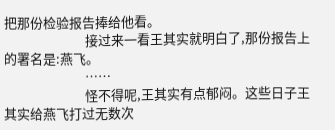把那份检验报告捧给他看。
                           接过来一看王其实就明白了,那份报告上的署名是:燕飞。
                           ……
                           怪不得呢,王其实有点郁闷。这些日子王其实给燕飞打过无数次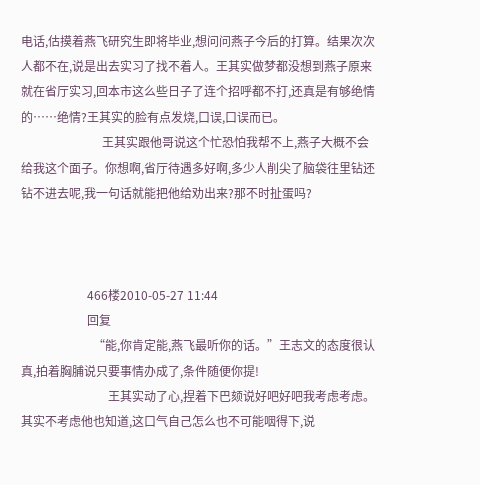电话,估摸着燕飞研究生即将毕业,想问问燕子今后的打算。结果次次人都不在,说是出去实习了找不着人。王其实做梦都没想到燕子原来就在省厅实习,回本市这么些日子了连个招呼都不打,还真是有够绝情的……绝情?王其实的脸有点发烧,口误,口误而已。
                           王其实跟他哥说这个忙恐怕我帮不上,燕子大概不会给我这个面子。你想啊,省厅待遇多好啊,多少人削尖了脑袋往里钻还钻不进去呢,我一句话就能把他给劝出来?那不时扯蛋吗?



                      466楼2010-05-27 11:44
                      回复
                        “能,你肯定能,燕飞最听你的话。”王志文的态度很认真,拍着胸脯说只要事情办成了,条件随便你提!
                             王其实动了心,捏着下巴颏说好吧好吧我考虑考虑。其实不考虑他也知道,这口气自己怎么也不可能咽得下,说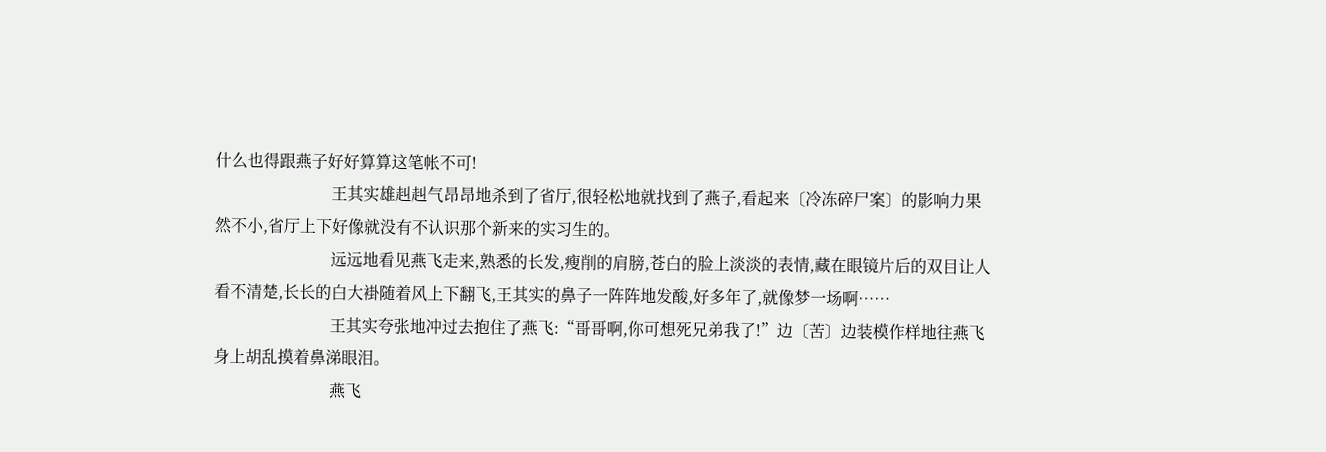什么也得跟燕子好好算算这笔帐不可!
                             王其实雄赳赳气昂昂地杀到了省厅,很轻松地就找到了燕子,看起来〔冷冻碎尸案〕的影响力果然不小,省厅上下好像就没有不认识那个新来的实习生的。
                             远远地看见燕飞走来,熟悉的长发,瘦削的肩膀,苍白的脸上淡淡的表情,藏在眼镜片后的双目让人看不清楚,长长的白大褂随着风上下翻飞,王其实的鼻子一阵阵地发酸,好多年了,就像梦一场啊……
                             王其实夸张地冲过去抱住了燕飞:“哥哥啊,你可想死兄弟我了!”边〔苦〕边装模作样地往燕飞身上胡乱摸着鼻涕眼泪。
                             燕飞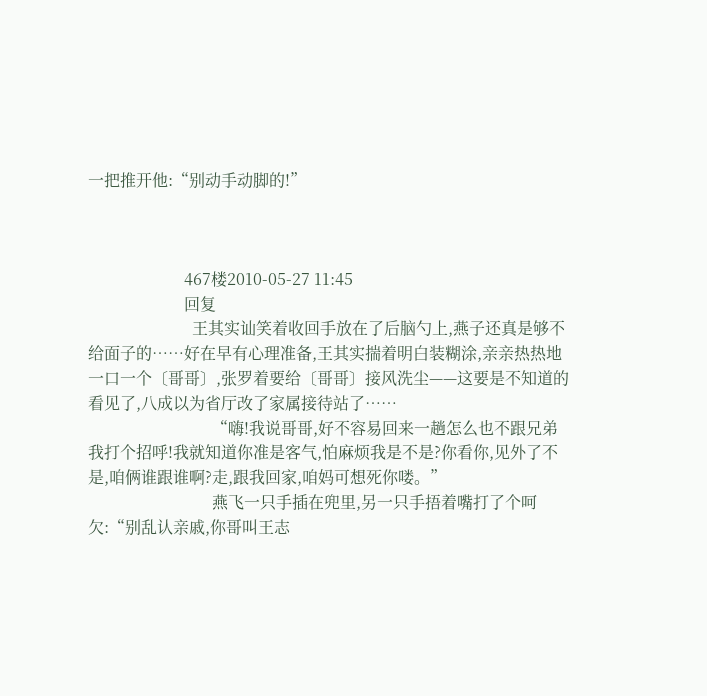一把推开他:“别动手动脚的!”



                        467楼2010-05-27 11:45
                        回复
                          王其实讪笑着收回手放在了后脑勺上,燕子还真是够不给面子的……好在早有心理准备,王其实揣着明白装糊涂,亲亲热热地一口一个〔哥哥〕,张罗着要给〔哥哥〕接风洗尘——这要是不知道的看见了,八成以为省厅改了家属接待站了……
                               “嗨!我说哥哥,好不容易回来一趟怎么也不跟兄弟我打个招呼!我就知道你准是客气,怕麻烦我是不是?你看你,见外了不是,咱俩谁跟谁啊?走,跟我回家,咱妈可想死你喽。”
                               燕飞一只手插在兜里,另一只手捂着嘴打了个呵欠:“别乱认亲戚,你哥叫王志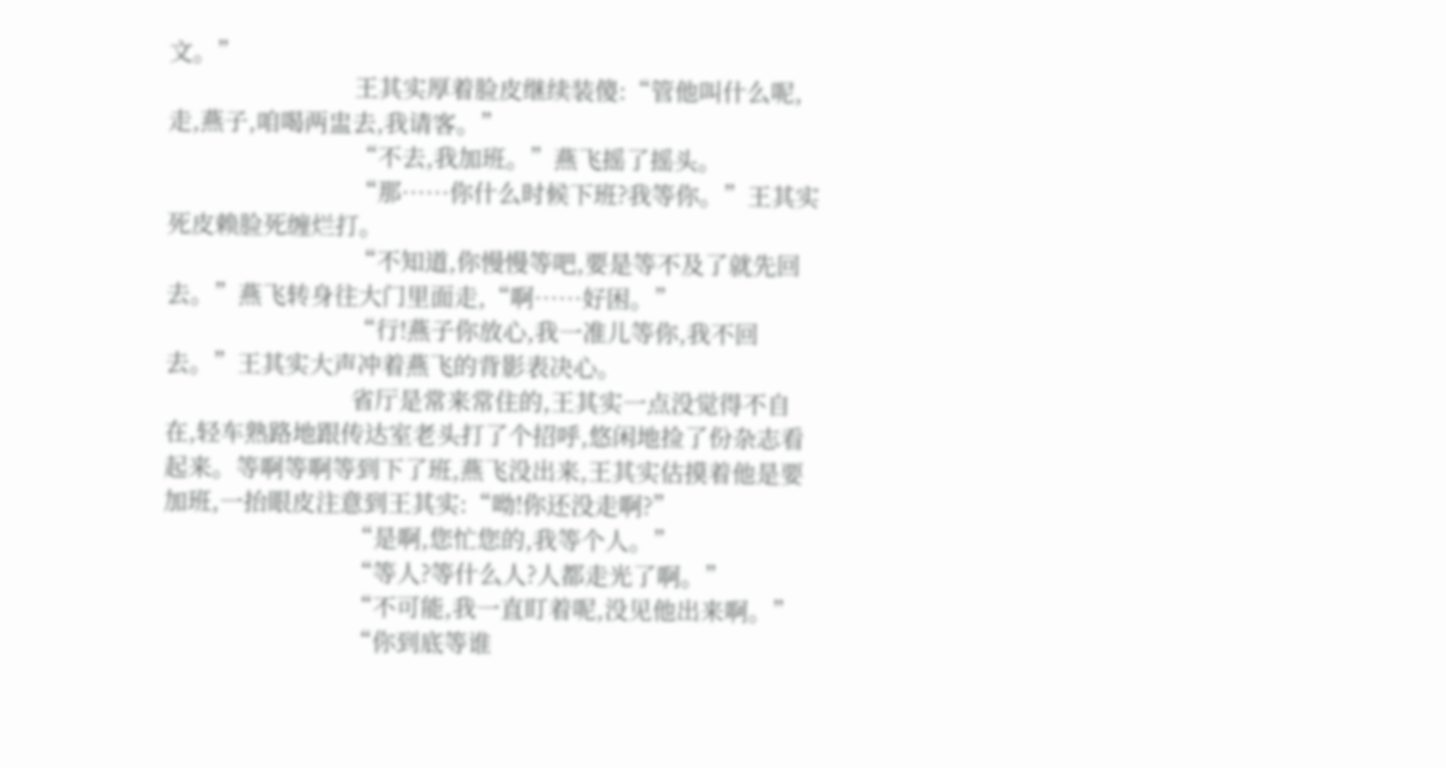文。”
                               王其实厚着脸皮继续装傻:“管他叫什么呢,走,燕子,咱喝两盅去,我请客。”
                               “不去,我加班。”燕飞摇了摇头。
                               “那……你什么时候下班?我等你。”王其实死皮赖脸死缠烂打。
                               “不知道,你慢慢等吧,要是等不及了就先回去。”燕飞转身往大门里面走,“啊……好困。”
                               “行!燕子你放心,我一准儿等你,我不回去。”王其实大声冲着燕飞的背影表决心。
                               省厅是常来常住的,王其实一点没觉得不自在,轻车熟路地跟传达室老头打了个招呼,悠闲地捡了份杂志看起来。等啊等啊等到下了班,燕飞没出来,王其实估摸着他是要加班,一抬眼皮注意到王其实:“呦!你还没走啊?”
                               “是啊,您忙您的,我等个人。”
                               “等人?等什么人?人都走光了啊。”
                               “不可能,我一直盯着呢,没见他出来啊。”
                               “你到底等谁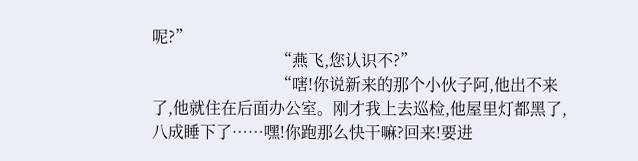呢?”
                               “燕飞,您认识不?”
                               “嗐!你说新来的那个小伙子阿,他出不来了,他就住在后面办公室。刚才我上去巡检,他屋里灯都黑了,八成睡下了……嘿!你跑那么快干嘛?回来!要进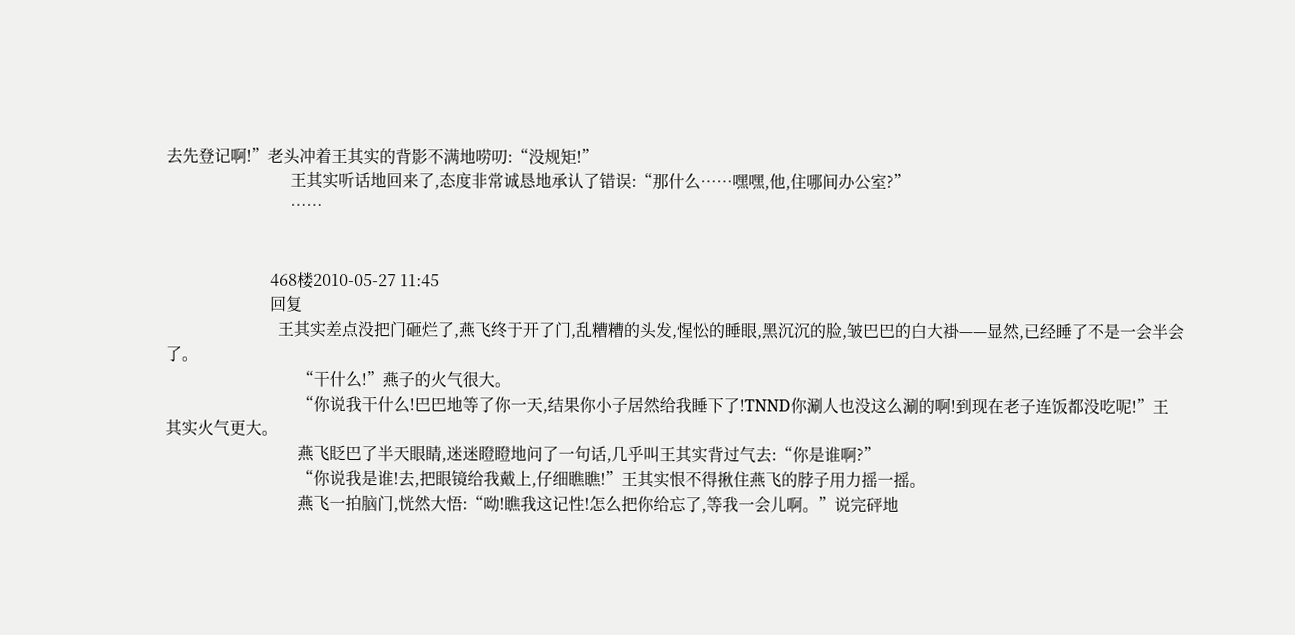去先登记啊!”老头冲着王其实的背影不满地唠叨:“没规矩!”
                               王其实听话地回来了,态度非常诚恳地承认了错误:“那什么……嘿嘿,他,住哪间办公室?”
                               ……


                          468楼2010-05-27 11:45
                          回复
                            王其实差点没把门砸烂了,燕飞终于开了门,乱糟糟的头发,惺忪的睡眼,黑沉沉的脸,皱巴巴的白大褂——显然,已经睡了不是一会半会了。
                                 “干什么!”燕子的火气很大。
                                 “你说我干什么!巴巴地等了你一天,结果你小子居然给我睡下了!TNND你涮人也没这么涮的啊!到现在老子连饭都没吃呢!”王其实火气更大。
                                 燕飞眨巴了半天眼睛,迷迷瞪瞪地问了一句话,几乎叫王其实背过气去:“你是谁啊?”
                                 “你说我是谁!去,把眼镜给我戴上,仔细瞧瞧!”王其实恨不得揪住燕飞的脖子用力摇一摇。
                                 燕飞一拍脑门,恍然大悟:“呦!瞧我这记性!怎么把你给忘了,等我一会儿啊。”说完砰地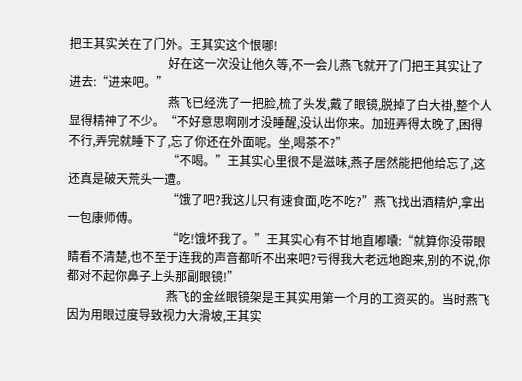把王其实关在了门外。王其实这个恨哪!
                                 好在这一次没让他久等,不一会儿燕飞就开了门把王其实让了进去:“进来吧。”
                                 燕飞已经洗了一把脸,梳了头发,戴了眼镜,脱掉了白大褂,整个人显得精神了不少。“不好意思啊刚才没睡醒,没认出你来。加班弄得太晚了,困得不行,弄完就睡下了,忘了你还在外面呢。坐,喝茶不?”
                                 “不喝。”王其实心里很不是滋味,燕子居然能把他给忘了,这还真是破天荒头一遭。
                                 “饿了吧?我这儿只有速食面,吃不吃?”燕飞找出酒精炉,拿出一包康师傅。
                                 “吃!饿坏我了。”王其实心有不甘地直嘟囔:“就算你没带眼睛看不清楚,也不至于连我的声音都听不出来吧?亏得我大老远地跑来,别的不说,你都对不起你鼻子上头那副眼镜!”
                                 燕飞的金丝眼镜架是王其实用第一个月的工资买的。当时燕飞因为用眼过度导致视力大滑坡,王其实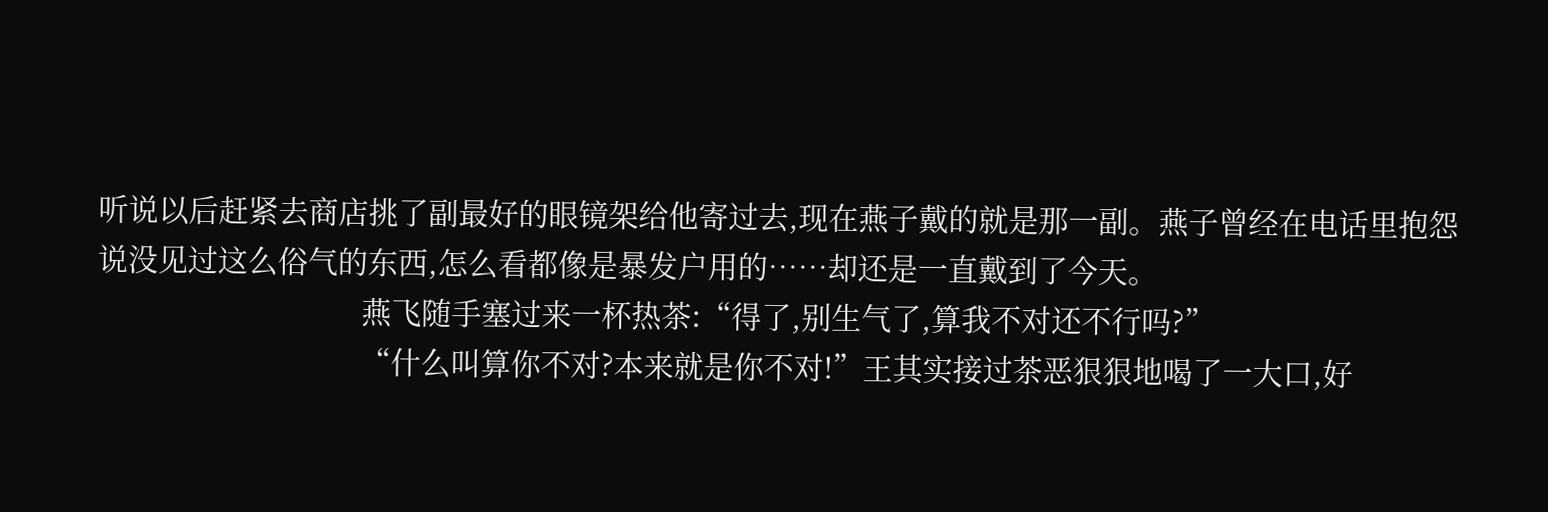听说以后赶紧去商店挑了副最好的眼镜架给他寄过去,现在燕子戴的就是那一副。燕子曾经在电话里抱怨说没见过这么俗气的东西,怎么看都像是暴发户用的……却还是一直戴到了今天。
                                 燕飞随手塞过来一杯热茶:“得了,别生气了,算我不对还不行吗?”
                                 “什么叫算你不对?本来就是你不对!”王其实接过茶恶狠狠地喝了一大口,好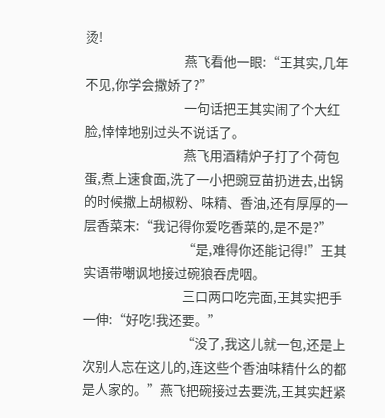烫!
                                 燕飞看他一眼:“王其实,几年不见,你学会撒娇了?”
                                 一句话把王其实闹了个大红脸,悻悻地别过头不说话了。
                                 燕飞用酒精炉子打了个荷包蛋,煮上速食面,洗了一小把豌豆苗扔进去,出锅的时候撒上胡椒粉、味精、香油,还有厚厚的一层香菜末:“我记得你爱吃香菜的,是不是?”
                                 “是,难得你还能记得!”王其实语带嘲讽地接过碗狼吞虎咽。
                                 三口两口吃完面,王其实把手一伸:“好吃!我还要。”
                                 “没了,我这儿就一包,还是上次别人忘在这儿的,连这些个香油味精什么的都是人家的。”燕飞把碗接过去要洗,王其实赶紧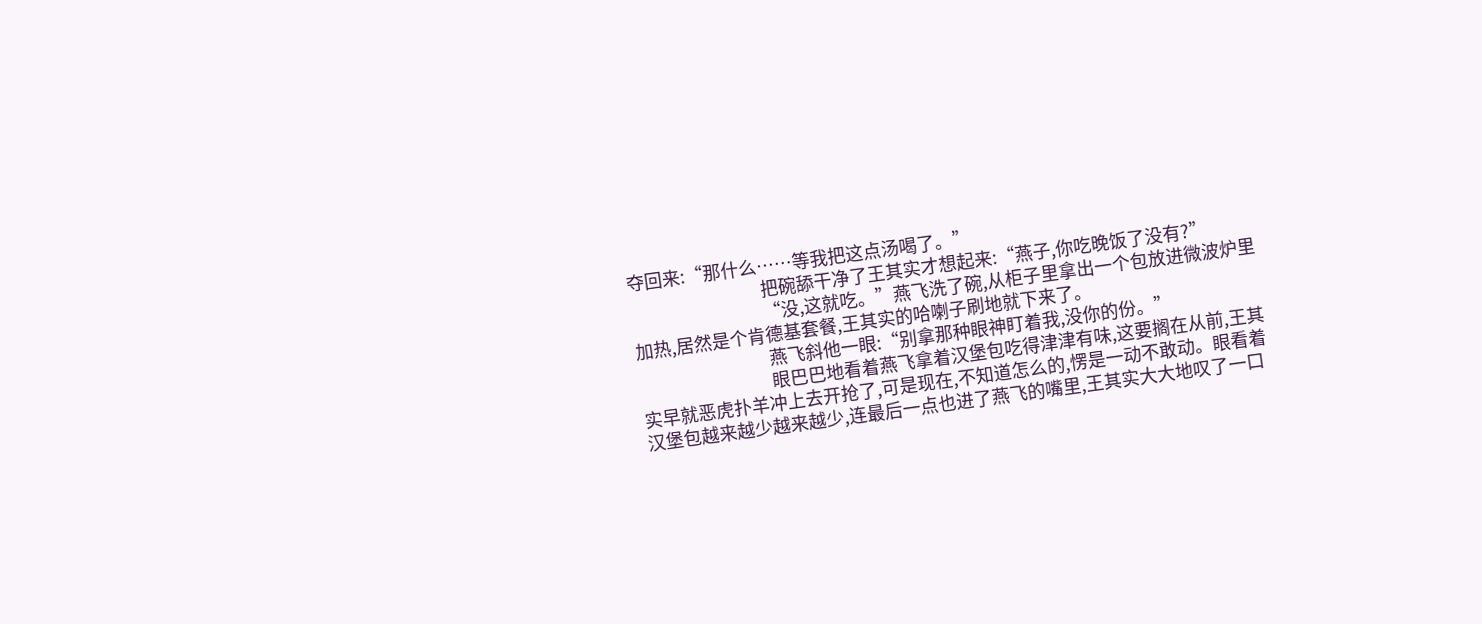夺回来:“那什么……等我把这点汤喝了。”
                                 把碗舔干净了王其实才想起来:“燕子,你吃晚饭了没有?”
                                 “没,这就吃。”燕飞洗了碗,从柜子里拿出一个包放进微波炉里加热,居然是个肯德基套餐,王其实的哈喇子刷地就下来了。
                                 燕飞斜他一眼:“别拿那种眼神盯着我,没你的份。”
                                 眼巴巴地看着燕飞拿着汉堡包吃得津津有味,这要搁在从前,王其实早就恶虎扑羊冲上去开抢了,可是现在,不知道怎么的,愣是一动不敢动。眼看着汉堡包越来越少越来越少,连最后一点也进了燕飞的嘴里,王其实大大地叹了一口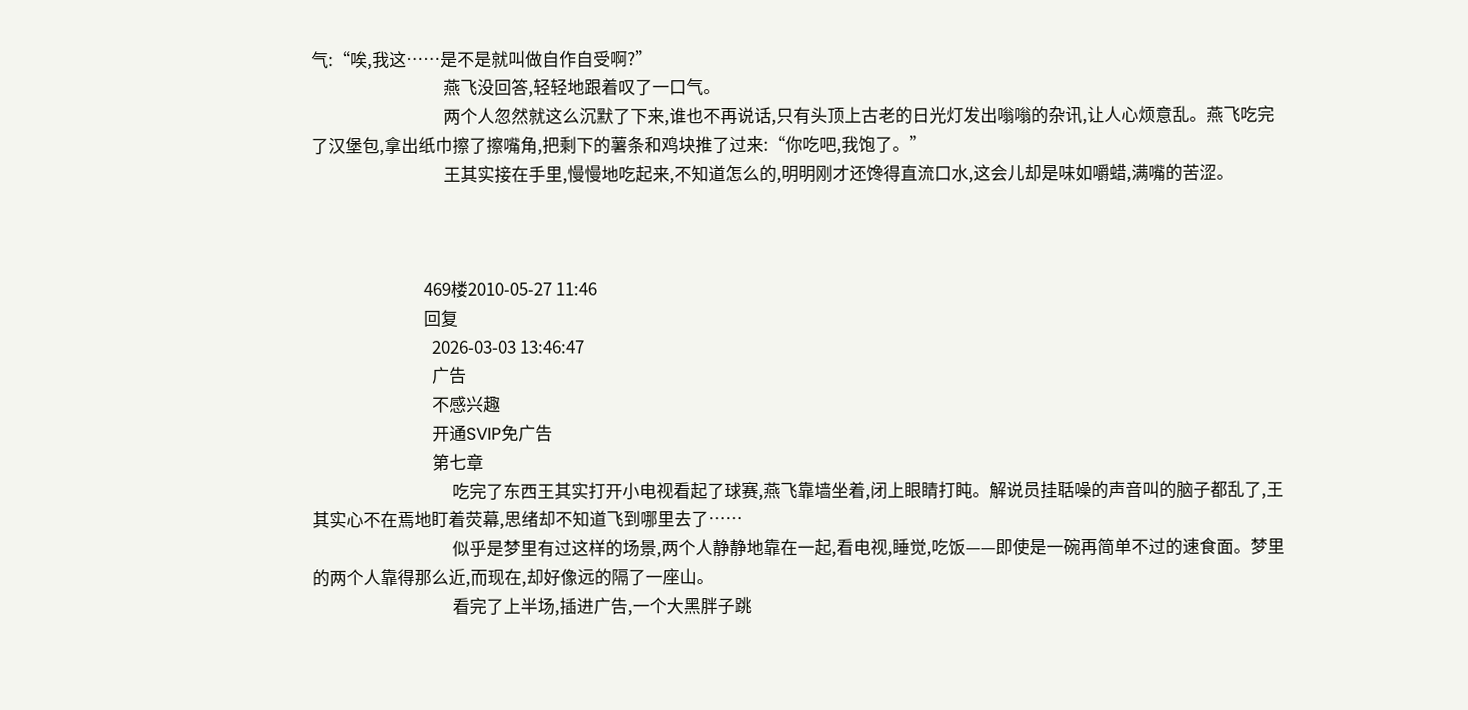气:“唉,我这……是不是就叫做自作自受啊?”
                                 燕飞没回答,轻轻地跟着叹了一口气。
                                 两个人忽然就这么沉默了下来,谁也不再说话,只有头顶上古老的日光灯发出嗡嗡的杂讯,让人心烦意乱。燕飞吃完了汉堡包,拿出纸巾擦了擦嘴角,把剩下的薯条和鸡块推了过来:“你吃吧,我饱了。”
                                 王其实接在手里,慢慢地吃起来,不知道怎么的,明明刚才还馋得直流口水,这会儿却是味如嚼蜡,满嘴的苦涩。



                            469楼2010-05-27 11:46
                            回复
                              2026-03-03 13:46:47
                              广告
                              不感兴趣
                              开通SVIP免广告
                              第七章
                                   吃完了东西王其实打开小电视看起了球赛,燕飞靠墙坐着,闭上眼睛打盹。解说员挂聒噪的声音叫的脑子都乱了,王其实心不在焉地盯着荧幕,思绪却不知道飞到哪里去了……
                                   似乎是梦里有过这样的场景,两个人静静地靠在一起,看电视,睡觉,吃饭——即使是一碗再简单不过的速食面。梦里的两个人靠得那么近,而现在,却好像远的隔了一座山。
                                   看完了上半场,插进广告,一个大黑胖子跳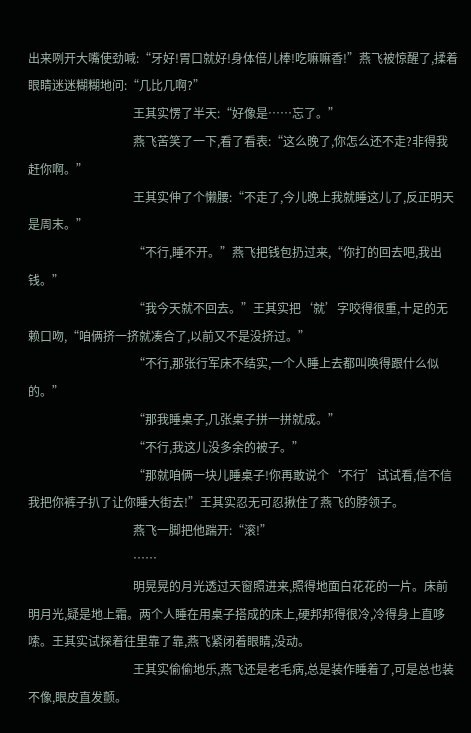出来咧开大嘴使劲喊:“牙好!胃口就好!身体倍儿棒!吃嘛嘛香!”燕飞被惊醒了,揉着眼睛迷迷糊糊地问:“几比几啊?”
                                   王其实愣了半天:“好像是……忘了。”
                                   燕飞苦笑了一下,看了看表:“这么晚了,你怎么还不走?非得我赶你啊。”
                                   王其实伸了个懒腰:“不走了,今儿晚上我就睡这儿了,反正明天是周末。”
                                   “不行,睡不开。”燕飞把钱包扔过来,“你打的回去吧,我出钱。”
                                   “我今天就不回去。”王其实把‘就’字咬得很重,十足的无赖口吻,“咱俩挤一挤就凑合了,以前又不是没挤过。”
                                   “不行,那张行军床不结实,一个人睡上去都叫唤得跟什么似的。”
                                   “那我睡桌子,几张桌子拼一拼就成。”
                                   “不行,我这儿没多余的被子。”
                                   “那就咱俩一块儿睡桌子!你再敢说个‘不行’试试看,信不信我把你裤子扒了让你睡大街去!”王其实忍无可忍揪住了燕飞的脖领子。
                                   燕飞一脚把他踹开:“滚!”
                                   ……
                                   明晃晃的月光透过天窗照进来,照得地面白花花的一片。床前明月光,疑是地上霜。两个人睡在用桌子搭成的床上,硬邦邦得很冷,冷得身上直哆嗦。王其实试探着往里靠了靠,燕飞紧闭着眼睛,没动。
                                   王其实偷偷地乐,燕飞还是老毛病,总是装作睡着了,可是总也装不像,眼皮直发颤。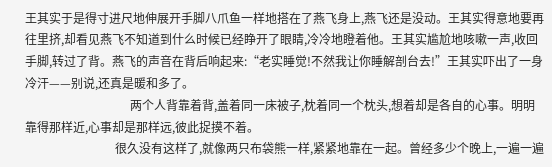王其实于是得寸进尺地伸展开手脚八爪鱼一样地搭在了燕飞身上,燕飞还是没动。王其实得意地要再往里挤,却看见燕飞不知道到什么时候已经睁开了眼睛,冷冷地瞪着他。王其实尴尬地咳嗽一声,收回手脚,转过了背。燕飞的声音在背后响起来:“老实睡觉!不然我让你睡解剖台去!”王其实吓出了一身冷汗——别说,还真是暖和多了。
                                   两个人背靠着背,盖着同一床被子,枕着同一个枕头,想着却是各自的心事。明明靠得那样近,心事却是那样远,彼此捉摸不着。
                              很久没有这样了,就像两只布袋熊一样,紧紧地靠在一起。曾经多少个晚上,一遍一遍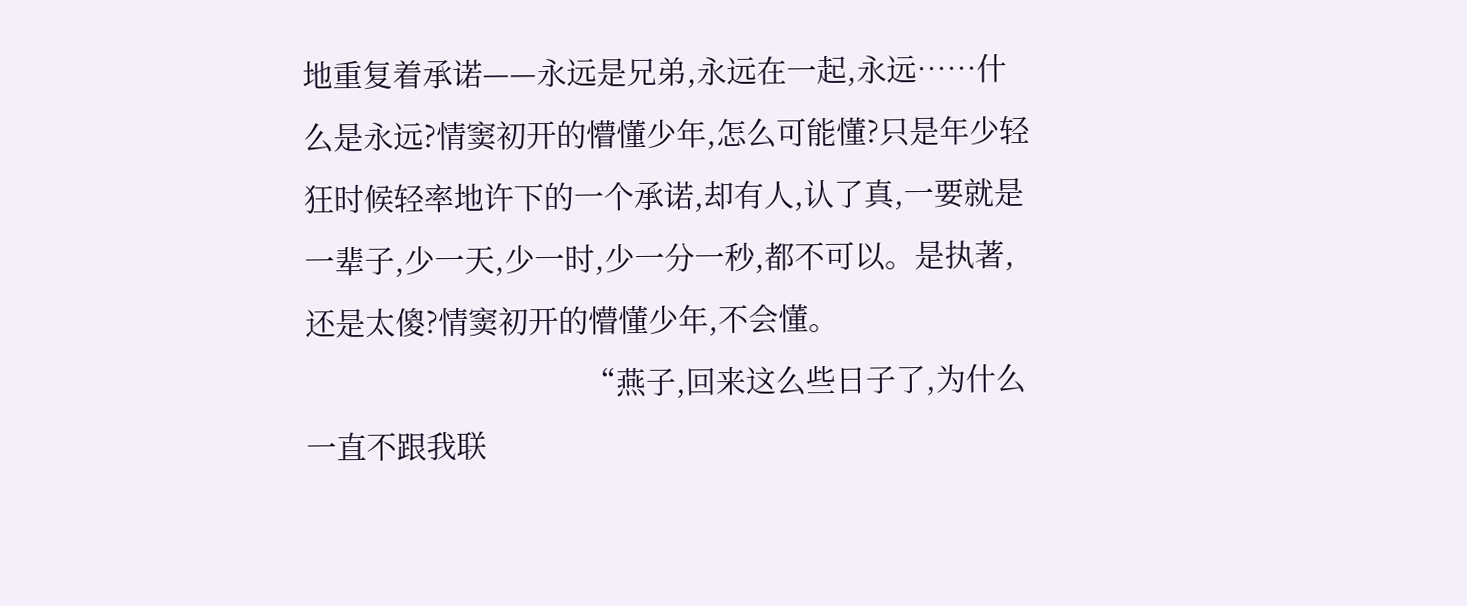地重复着承诺——永远是兄弟,永远在一起,永远……什么是永远?情窦初开的懵懂少年,怎么可能懂?只是年少轻狂时候轻率地许下的一个承诺,却有人,认了真,一要就是一辈子,少一天,少一时,少一分一秒,都不可以。是执著,还是太傻?情窦初开的懵懂少年,不会懂。
                                   “燕子,回来这么些日子了,为什么一直不跟我联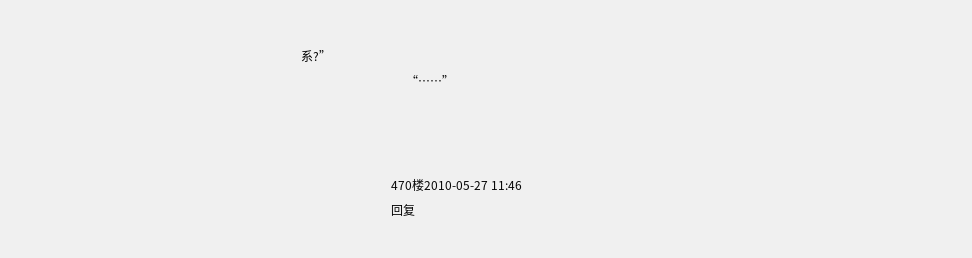系?”
                                   “……”



                              470楼2010-05-27 11:46
                              回复